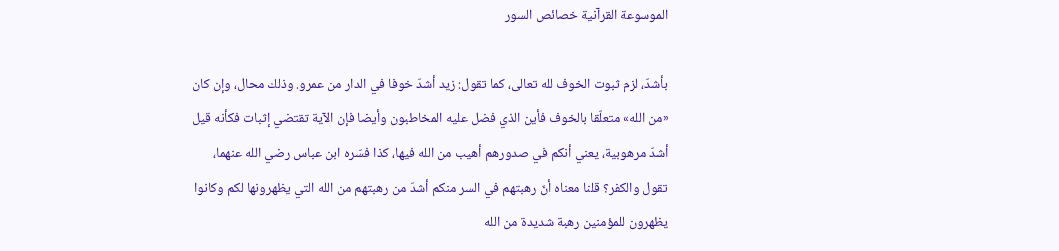الموسوعة القرآنية خصائص السور

بأشدّ، لزم ثبوت الخوف لله تعالى، كما تقول: زيد أشدّ خوفا في الدار من عمرو. وذلك محال، وإن كان «من الله» متعلّقا بالخوف فأين الذي فضل عليه المخاطبون وأيضا فإن الآية تقتضي إثبات فكأنه قيل أشدّ مرهوبية، يعني أنكم في صدورهم أهيب من الله فيها، كذا فسّره ابن عباس رضي الله عنهما، تقول والكفر؟ قلنا معناه أنّ رهبتهم في السر منكم أشدّ من رهبتهم من الله التي يظهرونها لكم وكانوا يظهرون للمؤمنين رهبة شديدة من الله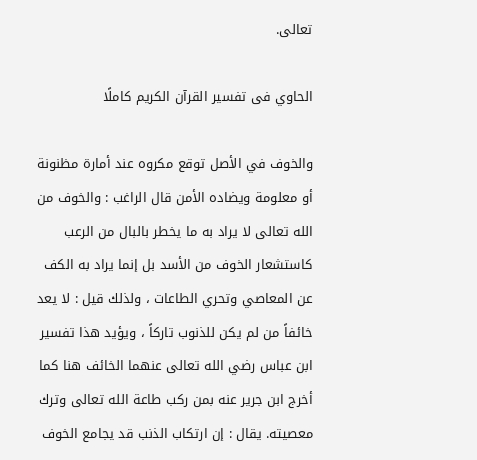تعالى.

الحاوي فى تفسير القرآن الكريم كاملًا

والخوف في الأصل توقع مكروه عند أمارة مظنونة أو معلومة ويضاده الأمن قال الراغب : والخوف من الله تعالى لا يراد به ما يخطر بالبال من الرعب كاستشعار الخوف من الأسد بل إنما يراد به الكف عن المعاصي وتحري الطاعات ، ولذلك قيل : لا يعد خائفاً من لم يكن للذنوب تاركاً ، ويؤيد هذا تفسير ابن عباس رضي الله تعالى عنهما الخائف هنا كما أخرج ابن جرير عنه بمن ركب طاعة الله تعالى وترك معصيته. يقال : إن ارتكاب الذنب قد يجامع الخوف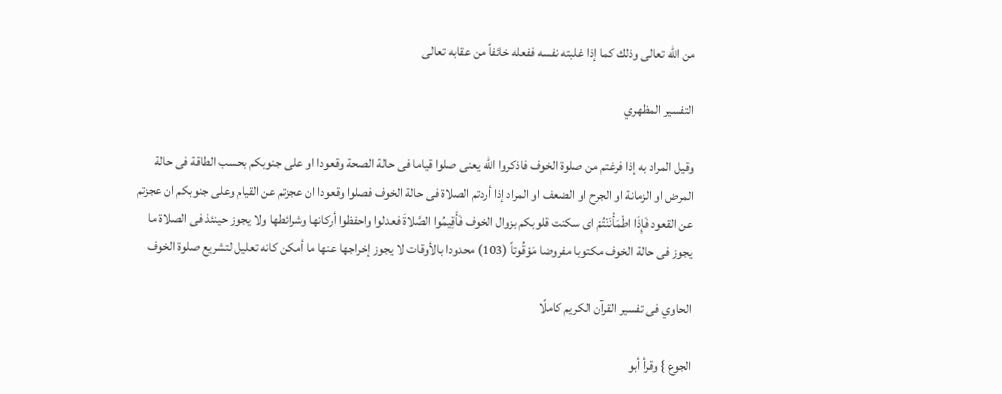من الله تعالى وذلك كما إذا غلبته نفسه ففعله خائفاً من عقابه تعالى

التفسير المظهري

وقيل المراد به إذا فرغتم من صلوة الخوف فاذكروا الله يعنى صلوا قياما فى حالة الصحة وقعودا او على جنوبكم بحسب الطاقة فى حالة المرض او الزمانة او الجرح او الضعف او المراد إذا أردتم الصلاة فى حالة الخوف فصلوا وقعودا ان عجزتم عن القيام وعلى جنوبكم ان عجزتم عن القعود فَإِذَا اطْمَأْنَنْتُمْ اى سكنت قلوبكم بزوال الخوف فَأَقِيمُوا الصَّلاةَ فعدلوا واحفظوا أركانها وشرائطها ولا يجوز حينئذ فى الصلاة ما يجوز فى حالة الخوف مكتوبا مفروضا مَوْقُوتاً (103) محدودا بالأوقات لا يجوز إخراجها عنها ما أمكن كانه تعليل لتشريع صلوة الخوف

الحاوي فى تفسير القرآن الكريم كاملًا

الجوع } وقرأ أبو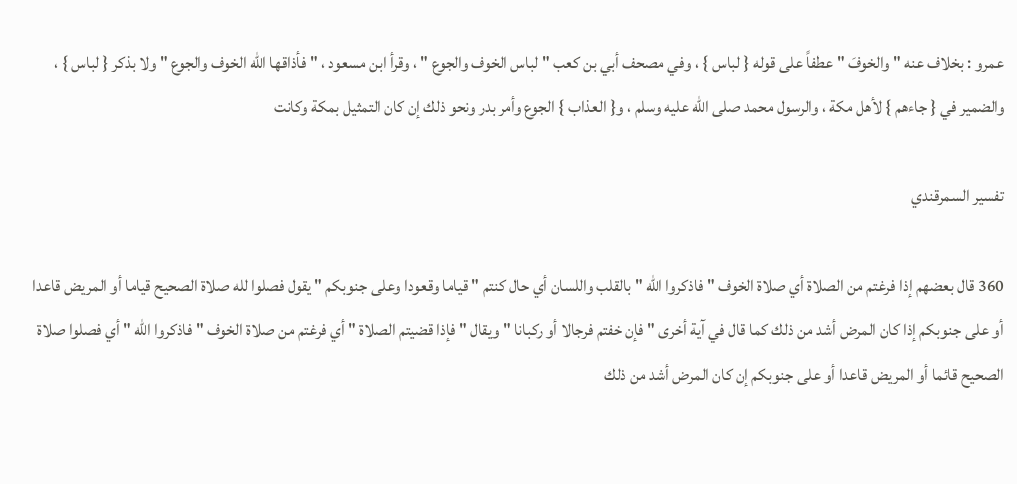عمرو : بخلاف عنه " والخوفَ " عطفاً على قوله { لباس } ، وفي مصحف أبي بن كعب " لباس الخوف والجوع " ، وقرأ ابن مسعود ، " فأذاقها الله الخوف والجوع " ولا بذكر { لباس } ، والضمير في { جاءهم } لأهل مكة ، والرسول محمد صلى الله عليه وسلم ، و{ العذاب } الجوع وأمر بدر ونحو ذلك إن كان التمثيل بمكة وكانت

تفسير السمرقندي

360 قال بعضهم إذا فرغتم من الصلاة أي صلاة الخوف " فاذكروا الله " بالقلب واللسان أي حال كنتم " قياما وقعودا وعلى جنوبكم " يقول فصلوا لله صلاة الصحيح قياما أو المريض قاعدا أو على جنوبكم إذا كان المرض أشد من ذلك كما قال في آية أخرى " فإن خفتم فرجالا أو ركبانا " ويقال " فإذا قضيتم الصلاة " أي فرغتم من صلاة الخوف " فاذكروا الله " أي فصلوا صلاة الصحيح قائما أو المريض قاعدا أو على جنوبكم إن كان المرض أشد من ذلك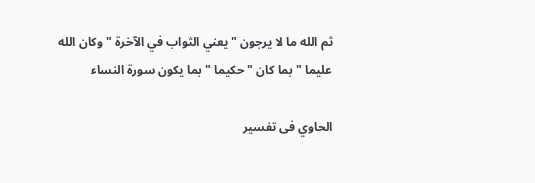ثم الله ما لا يرجون " يعني الثواب في الآخرة " وكان الله عليما " بما كان " حكيما " بما يكون سورة النساء

الحاوي فى تفسير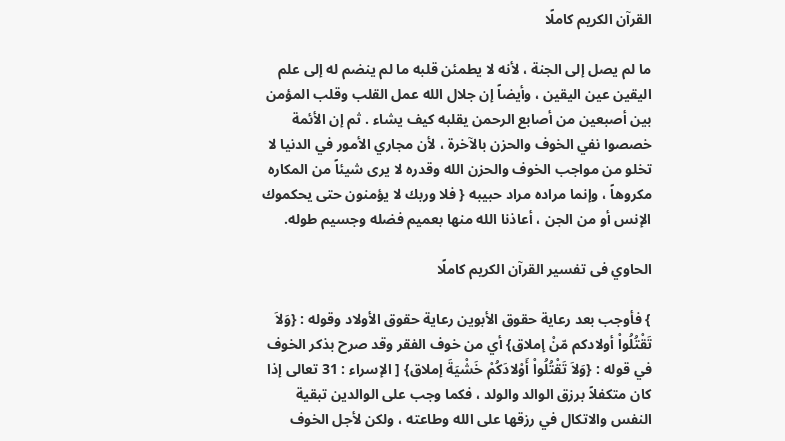القرآن الكريم كاملًا

ما لم يصل إلى الجنة ، لأنه لا يطمئن قلبه ما لم ينضم له إلى علم اليقين عين اليقين ، وأيضاً إن جلال الله عمل القلب وقلب المؤمن بين أصبعين من أصابع الرحمن يقلبه كيف يشاء . ثم إن الأئمة خصصوا نفي الخوف والحزن بالآخرة ، لأن مجاري الأمور في الدنيا لا تخلو من مواجب الخوف والحزن الله وقدره لا يرى شيئاً من المكاره مكروهاً ، وإنما مراده مراد حبيبه { فلا وربك لا يؤمنون حتى يحكموك الإنس أو من الجن ، أعاذنا الله منها بعميم فضله وجسيم طوله.

الحاوي فى تفسير القرآن الكريم كاملًا

} فأوجب بعد رعاية حقوق الأبوين رعاية حقوق الأولاد وقوله : {وَلاَ تَقْتُلُواْ أولادكم مّنْ إملاق} أي من خوف الفقر وقد صرح بذكر الخوف في قوله : {وَلاَ تَقْتُلُواْ أَوْلادَكُمْ خَشْيَةَ إملاق} [ الإسراء : 31 تعالى إذا كان متكفلاً برزق الوالد والولد ، فكما وجب على الوالدين تبقية النفس والاتكال في رزقها على الله وطاعته ، ولكن لأجل الخوف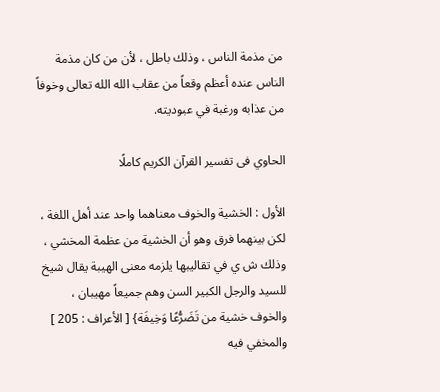من مذمة الناس ، وذلك باطل ، لأن من كان مذمة الناس عنده أعظم وقعاً من عقاب الله الله تعالى وخوفاً من عذابه ورغبة في عبوديته.

الحاوي فى تفسير القرآن الكريم كاملًا

الأول : الخشية والخوف معناهما واحد عند أهل اللغة ، لكن بينهما فرق وهو أن الخشية من عظمة المخشي ، وذلك ش ي في تقاليبها يلزمه معنى الهيبة يقال شيخ للسيد والرجل الكبير السن وهم جميعاً مهيبان ، والخوف خشية من تَضَرُّعًا وَخِيفَة} [ الأعراف : 205 ] والمخفي فيه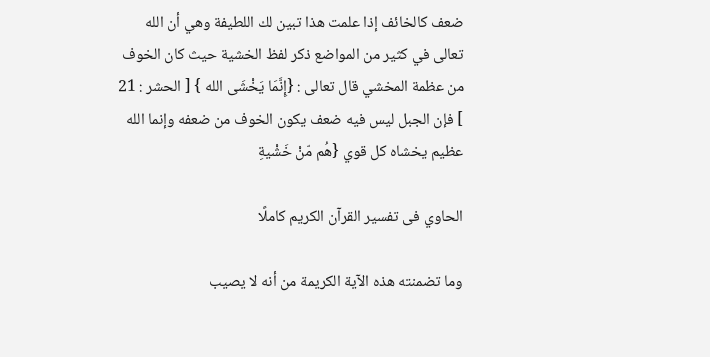ضعف كالخائف إذا علمت هذا تبين لك اللطيفة وهي أن الله تعالى في كثير من المواضع ذكر لفظ الخشية حيث كان الخوف من عظمة المخشي قال تعالى : {إِنَّمَا يَخْشَى الله } [ الحشر : 21 ] فإن الجبل ليس فيه ضعف يكون الخوف من ضعفه وإنما الله عظيم يخشاه كل قوي {هُم مّنْ خَشْيةِ

الحاوي فى تفسير القرآن الكريم كاملًا

وما تضمنته هذه الآية الكريمة من أنه لا يصيب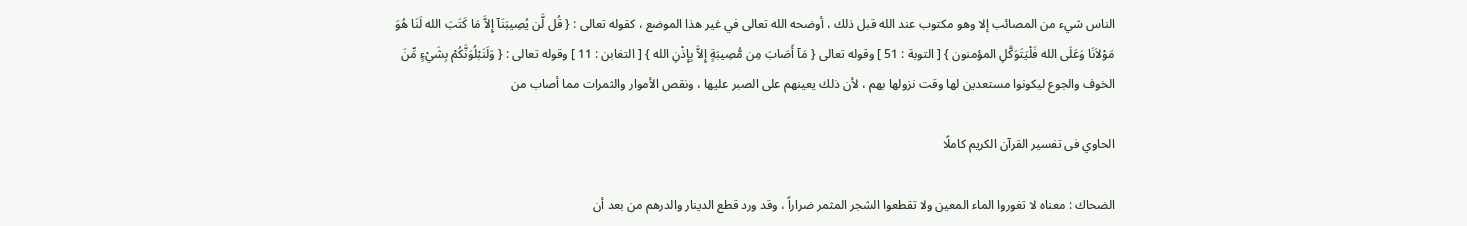الناس شيء من المصائب إلا وهو مكتوب عند الله قبل ذلك ، أوضحه الله تعالى في غير هذا الموضع ، كقوله تعالى : { قُل لَّن يُصِيبَنَآ إِلاَّ مَا كَتَبَ الله لَنَا هُوَ مَوْلاَنَا وَعَلَى الله فَلْيَتَوَكَّلِ المؤمنون } [ التوبة : 51 ] وقوله تعالى { مَآ أَصَابَ مِن مُّصِيبَةٍ إِلاَّ بِإِذْنِ الله } [ التغابن : 11 ] وقوله تعالى : { وَلَنَبْلُوَنَّكُمْ بِشَيْءٍ مِّنَ الخوف والجوع ليكونوا مستعدين لها وقت نزولها بهم ، لأن ذلك يعينهم على الصبر عليها ، ونقص الأموار والثمرات مما أصاب من

الحاوي فى تفسير القرآن الكريم كاملًا

الضحاك : معناه لا تغوروا الماء المعين ولا تقطعوا الشجر المثمر ضراراً ، وقد ورد قطع الدينار والدرهم من بعد أن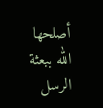أصلحها الله ببعثة الرسل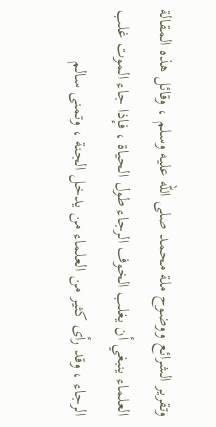وتقرير الشرائع ووضوح ملة محمد صلى الله عليه وسلم ، وقائل هذه المقالة العلماء ينبغي أن يغلب الخوف الرجاء طول الحياة ، فإذا جاء الموت غلب الرجاء ، وقد رأى كثير من العلماء من يدخل الجنة ، وتمنى سالم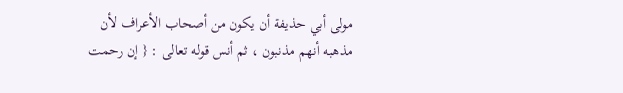مولى أبي حذيفة أن يكون من أصحاب الأعراف لأن مذهبه أنهم مذنبون ، ثم أنس قوله تعالى : { إن رحمت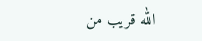الله قريب من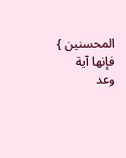المحسنين } فإنها آية وعد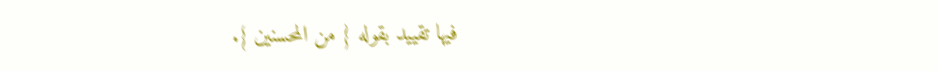فيها تقييد بقوله { من المحسنين }.